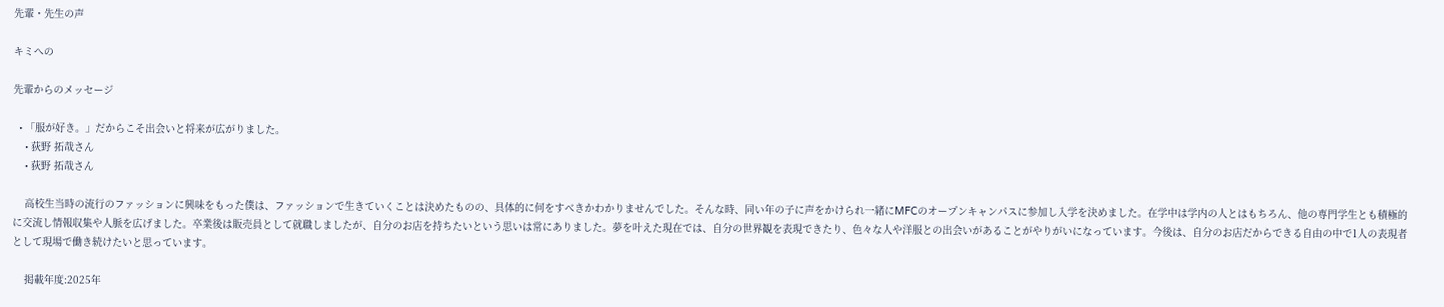先輩・先生の声

キミへの

先輩からのメッセージ

  • 「服が好き。」だからこそ出会いと将来が広がりました。
    • 荻野 拓哉さん
    • 荻野 拓哉さん

    高校生当時の流行のファッションに興味をもった僕は、ファッションで生きていくことは決めたものの、具体的に何をすべきかわかりませんでした。そんな時、同い年の子に声をかけられ一緒にMFCのオープンキャンパスに参加し入学を決めました。在学中は学内の人とはもちろん、他の専門学生とも積極的に交流し情報収集や人脈を広げました。卒業後は販売員として就職しましたが、自分のお店を持ちたいという思いは常にありました。夢を叶えた現在では、自分の世界観を表現できたり、色々な人や洋服との出会いがあることがやりがいになっています。今後は、自分のお店だからできる自由の中で1人の表現者として現場で働き続けたいと思っています。

    掲載年度:2025年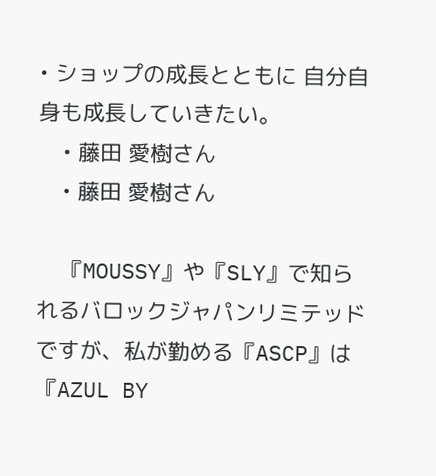• ショップの成長とともに 自分自身も成長していきたい。
    • 藤田 愛樹さん
    • 藤田 愛樹さん

    『MOUSSY』や『SLY』で知られるバロックジャパンリミテッドですが、私が勤める『ASCP』は『AZUL BY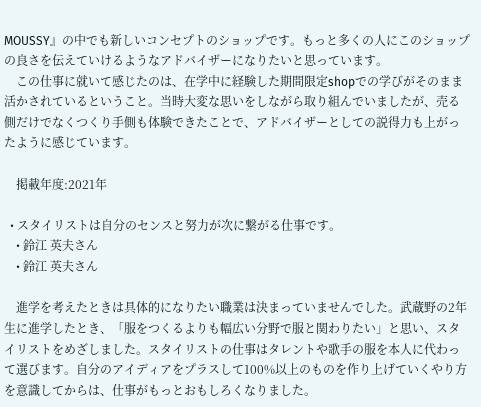MOUSSY』の中でも新しいコンセプトのショップです。もっと多くの人にこのショップの良さを伝えていけるようなアドバイザーになりたいと思っています。
    この仕事に就いて感じたのは、在学中に経験した期間限定shopでの学びがそのまま活かされているということ。当時大変な思いをしながら取り組んでいましたが、売る側だけでなくつくり手側も体験できたことで、アドバイザーとしての説得力も上がったように感じています。

    掲載年度:2021年

  • スタイリストは自分のセンスと努力が次に繋がる仕事です。
    • 鈴江 英夫さん
    • 鈴江 英夫さん

    進学を考えたときは具体的になりたい職業は決まっていませんでした。武蔵野の2年生に進学したとき、「服をつくるよりも幅広い分野で服と関わりたい」と思い、スタイリストをめざしました。スタイリストの仕事はタレントや歌手の服を本人に代わって選びます。自分のアイディアをプラスして100%以上のものを作り上げていくやり方を意識してからは、仕事がもっとおもしろくなりました。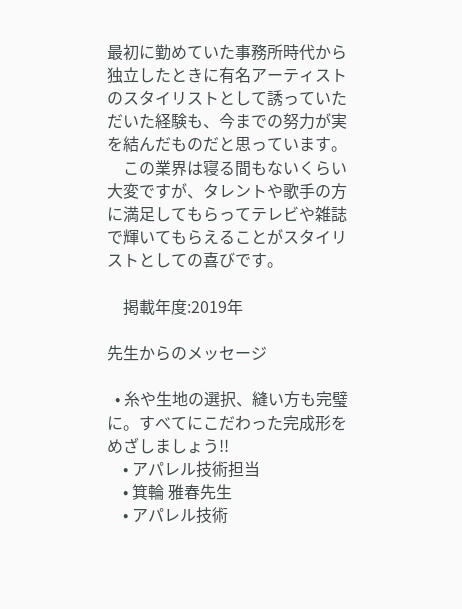最初に勤めていた事務所時代から独立したときに有名アーティストのスタイリストとして誘っていただいた経験も、今までの努力が実を結んだものだと思っています。
    この業界は寝る間もないくらい大変ですが、タレントや歌手の方に満足してもらってテレビや雑誌で輝いてもらえることがスタイリストとしての喜びです。

    掲載年度:2019年

先生からのメッセージ

  • 糸や生地の選択、縫い方も完璧に。すべてにこだわった完成形をめざしましょう!!
    • アパレル技術担当
    • 箕輪 雅春先生
    • アパレル技術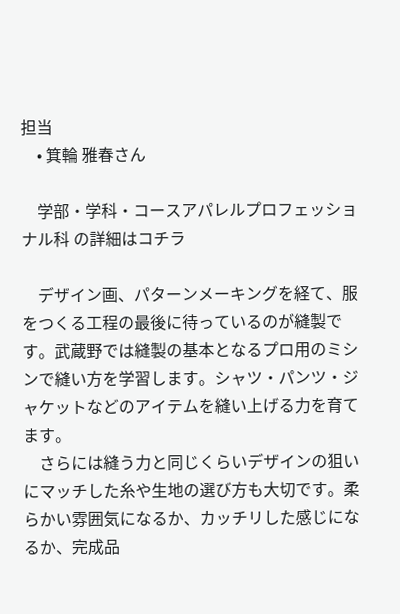担当
    • 箕輪 雅春さん

    学部・学科・コースアパレルプロフェッショナル科 の詳細はコチラ

    デザイン画、パターンメーキングを経て、服をつくる工程の最後に待っているのが縫製です。武蔵野では縫製の基本となるプロ用のミシンで縫い方を学習します。シャツ・パンツ・ジャケットなどのアイテムを縫い上げる力を育てます。
    さらには縫う力と同じくらいデザインの狙いにマッチした糸や生地の選び方も大切です。柔らかい雰囲気になるか、カッチリした感じになるか、完成品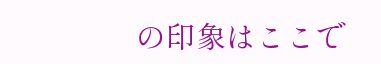の印象はここで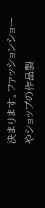決まります。ファッションショーやショップの作品製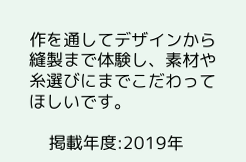作を通してデザインから縫製まで体験し、素材や糸選びにまでこだわってほしいです。

    掲載年度:2019年